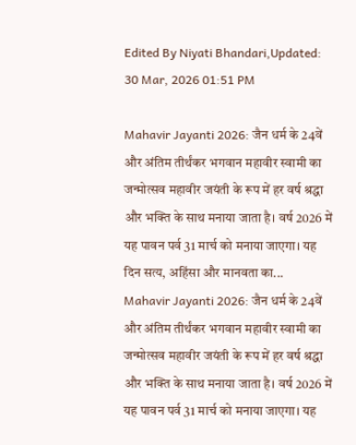Edited By Niyati Bhandari,Updated: 30 Mar, 2026 01:51 PM

Mahavir Jayanti 2026: जैन धर्म के 24वें और अंतिम तीर्थंकर भगवान महावीर स्वामी का जन्मोत्सव महावीर जयंती के रूप में हर वर्ष श्रद्धा और भक्ति के साथ मनाया जाता है। वर्ष 2026 में यह पावन पर्व 31 मार्च को मनाया जाएगा। यह दिन सत्य, अहिंसा और मानवता का...
Mahavir Jayanti 2026: जैन धर्म के 24वें और अंतिम तीर्थंकर भगवान महावीर स्वामी का जन्मोत्सव महावीर जयंती के रूप में हर वर्ष श्रद्धा और भक्ति के साथ मनाया जाता है। वर्ष 2026 में यह पावन पर्व 31 मार्च को मनाया जाएगा। यह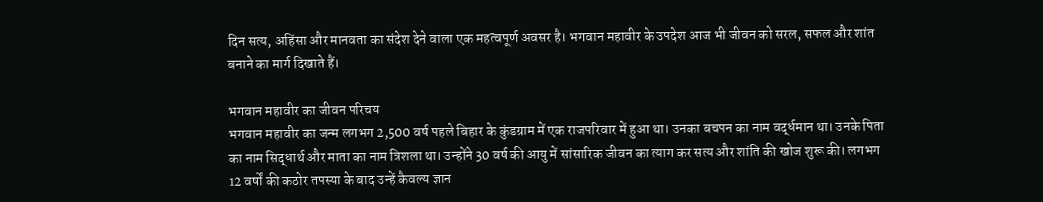दिन सत्य, अहिंसा और मानवता का संदेश देने वाला एक महत्वपूर्ण अवसर है। भगवान महावीर के उपदेश आज भी जीवन को सरल, सफल और शांत बनाने का मार्ग दिखाते हैं।

भगवान महावीर का जीवन परिचय
भगवान महावीर का जन्म लगभग 2,500 वर्ष पहले बिहार के कुंडग्राम में एक राजपरिवार में हुआ था। उनका बचपन का नाम वर्द्धमान था। उनके पिता का नाम सिद्धार्थ और माता का नाम त्रिशला था। उन्होंने 30 वर्ष की आयु में सांसारिक जीवन का त्याग कर सत्य और शांति की खोज शुरू की। लगभग 12 वर्षों की कठोर तपस्या के बाद उन्हें कैवल्य ज्ञान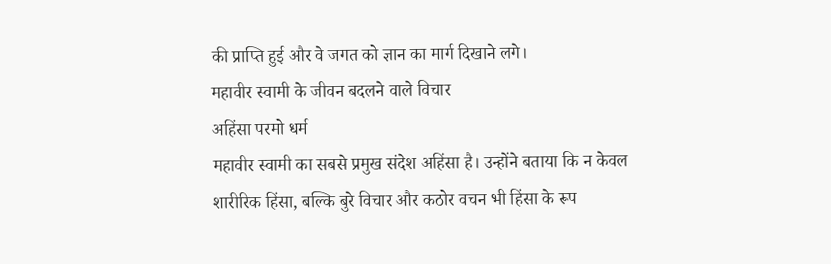की प्राप्ति हुई और वे जगत को ज्ञान का मार्ग दिखाने लगे।
महावीर स्वामी के जीवन बदलने वाले विचार
अहिंसा परमो धर्म
महावीर स्वामी का सबसे प्रमुख संदेश अहिंसा है। उन्होंने बताया कि न केवल शारीरिक हिंसा, बल्कि बुरे विचार और कठोर वचन भी हिंसा के रूप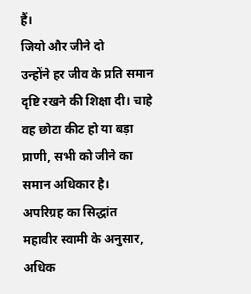हैं।
जियो और जीने दो
उन्होंने हर जीव के प्रति समान दृष्टि रखने की शिक्षा दी। चाहे वह छोटा कीट हो या बड़ा प्राणी, सभी को जीने का समान अधिकार है।
अपरिग्रह का सिद्धांत
महावीर स्वामी के अनुसार, अधिक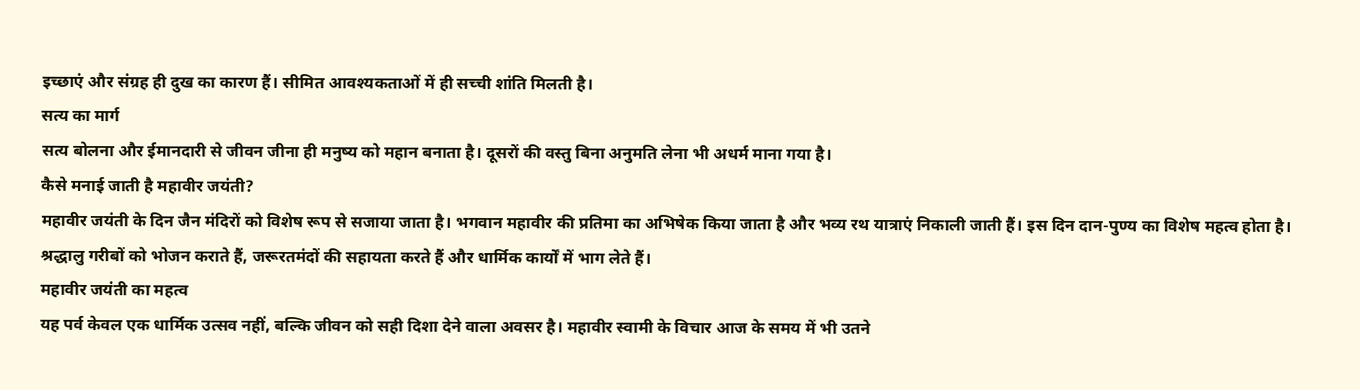इच्छाएं और संग्रह ही दुख का कारण हैं। सीमित आवश्यकताओं में ही सच्ची शांति मिलती है।
सत्य का मार्ग
सत्य बोलना और ईमानदारी से जीवन जीना ही मनुष्य को महान बनाता है। दूसरों की वस्तु बिना अनुमति लेना भी अधर्म माना गया है।
कैसे मनाई जाती है महावीर जयंती?
महावीर जयंती के दिन जैन मंदिरों को विशेष रूप से सजाया जाता है। भगवान महावीर की प्रतिमा का अभिषेक किया जाता है और भव्य रथ यात्राएं निकाली जाती हैं। इस दिन दान-पुण्य का विशेष महत्व होता है। श्रद्धालु गरीबों को भोजन कराते हैं, जरूरतमंदों की सहायता करते हैं और धार्मिक कार्यों में भाग लेते हैं।
महावीर जयंती का महत्व
यह पर्व केवल एक धार्मिक उत्सव नहीं, बल्कि जीवन को सही दिशा देने वाला अवसर है। महावीर स्वामी के विचार आज के समय में भी उतने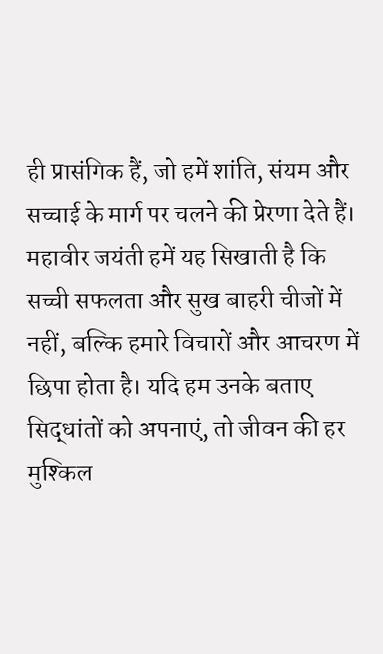ही प्रासंगिक हैं, जो हमें शांति, संयम और सच्चाई के मार्ग पर चलने की प्रेरणा देते हैं।
महावीर जयंती हमें यह सिखाती है कि सच्ची सफलता और सुख बाहरी चीजों में नहीं, बल्कि हमारे विचारों और आचरण में छिपा होता है। यदि हम उनके बताए सिद्धांतों को अपनाएं, तो जीवन की हर मुश्किल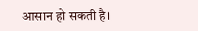आसान हो सकती है।